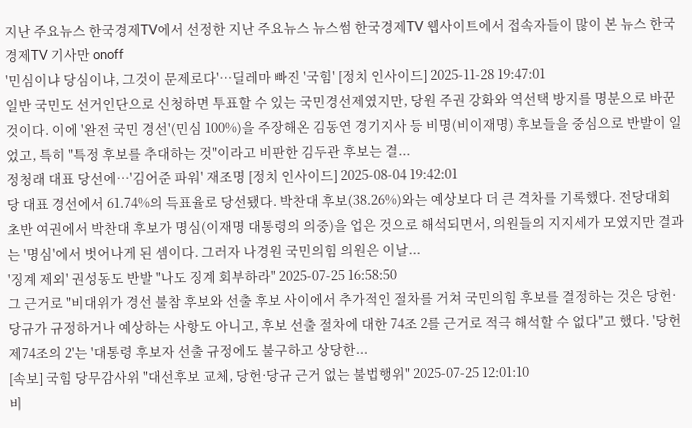지난 주요뉴스 한국경제TV에서 선정한 지난 주요뉴스 뉴스썸 한국경제TV 웹사이트에서 접속자들이 많이 본 뉴스 한국경제TV 기사만 onoff
'민심이냐 당심이냐, 그것이 문제로다'…딜레마 빠진 '국힘' [정치 인사이드] 2025-11-28 19:47:01
일반 국민도 선거인단으로 신청하면 투표할 수 있는 국민경선제였지만, 당원 주권 강화와 역선택 방지를 명분으로 바꾼 것이다. 이에 '완전 국민 경선'(민심 100%)을 주장해온 김동연 경기지사 등 비명(비이재명) 후보들을 중심으로 반발이 일었고, 특히 "특정 후보를 추대하는 것"이라고 비판한 김두관 후보는 결...
정청래 대표 당선에…'김어준 파워' 재조명 [정치 인사이드] 2025-08-04 19:42:01
당 대표 경선에서 61.74%의 득표율로 당선됐다. 박찬대 후보(38.26%)와는 예상보다 더 큰 격차를 기록했다. 전당대회 초반 여권에서 박찬대 후보가 명심(이재명 대통령의 의중)을 업은 것으로 해석되면서, 의원들의 지지세가 모였지만 결과는 '명심'에서 벗어나게 된 셈이다. 그러자 나경원 국민의힘 의원은 이날...
'징계 제외' 권성동도 반발 "나도 징계 회부하라" 2025-07-25 16:58:50
그 근거로 "비대위가 경선 불참 후보와 선출 후보 사이에서 추가적인 절차를 거쳐 국민의힘 후보를 결정하는 것은 당헌·당규가 규정하거나 예상하는 사항도 아니고, 후보 선출 절차에 대한 74조 2를 근거로 적극 해석할 수 없다"고 했다. '당헌 제74조의 2'는 '대통령 후보자 선출 규정에도 불구하고 상당한...
[속보] 국힘 당무감사위 "대선후보 교체, 당헌·당규 근거 없는 불법행위" 2025-07-25 12:01:10
비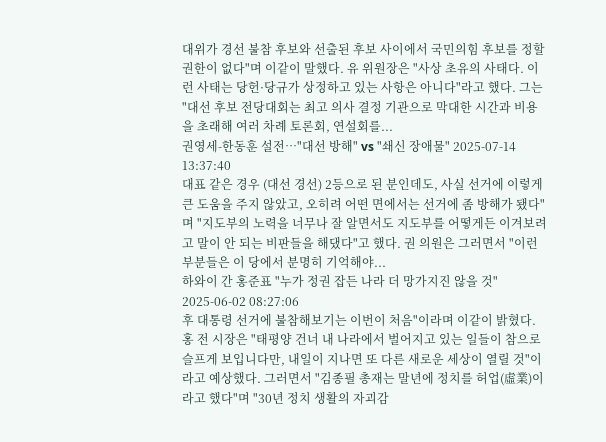대위가 경선 불참 후보와 선출된 후보 사이에서 국민의힘 후보를 정할 권한이 없다"며 이같이 말했다. 유 위원장은 "사상 초유의 사태다. 이런 사태는 당헌·당규가 상정하고 있는 사항은 아니다"라고 했다. 그는 "대선 후보 전당대회는 최고 의사 결정 기관으로 막대한 시간과 비용을 초래해 여러 차례 토론회, 연설회를...
권영세-한동훈 설전…"대선 방해" vs "쇄신 장애물" 2025-07-14 13:37:40
대표 같은 경우 (대선 경선) 2등으로 된 분인데도, 사실 선거에 이렇게 큰 도움을 주지 않았고, 오히려 어떤 면에서는 선거에 좀 방해가 됐다"며 "지도부의 노력을 너무나 잘 알면서도 지도부를 어떻게든 이겨보려고 말이 안 되는 비판들을 해댔다"고 했다. 권 의원은 그러면서 "이런 부분들은 이 당에서 분명히 기억해야...
하와이 간 홍준표 "누가 정권 잡든 나라 더 망가지진 않을 것" 2025-06-02 08:27:06
후 대통령 선거에 불참해보기는 이번이 처음"이라며 이같이 밝혔다. 홍 전 시장은 "태평양 건너 내 나라에서 벌어지고 있는 일들이 참으로 슬프게 보입니다만, 내일이 지나면 또 다른 새로운 세상이 열릴 것"이라고 예상했다. 그러면서 "김종필 총재는 말년에 정치를 허업(虛業)이라고 했다"며 "30년 정치 생활의 자괴감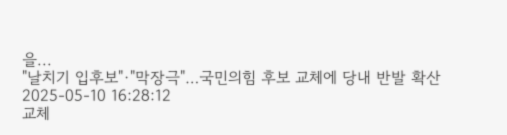을...
"날치기 입후보"·"막장극"…국민의힘 후보 교체에 당내 반발 확산 2025-05-10 16:28:12
교체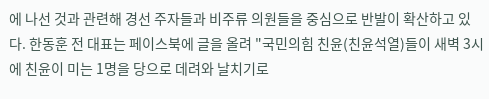에 나선 것과 관련해 경선 주자들과 비주류 의원들을 중심으로 반발이 확산하고 있다. 한동훈 전 대표는 페이스북에 글을 올려 "국민의힘 친윤(친윤석열)들이 새벽 3시에 친윤이 미는 1명을 당으로 데려와 날치기로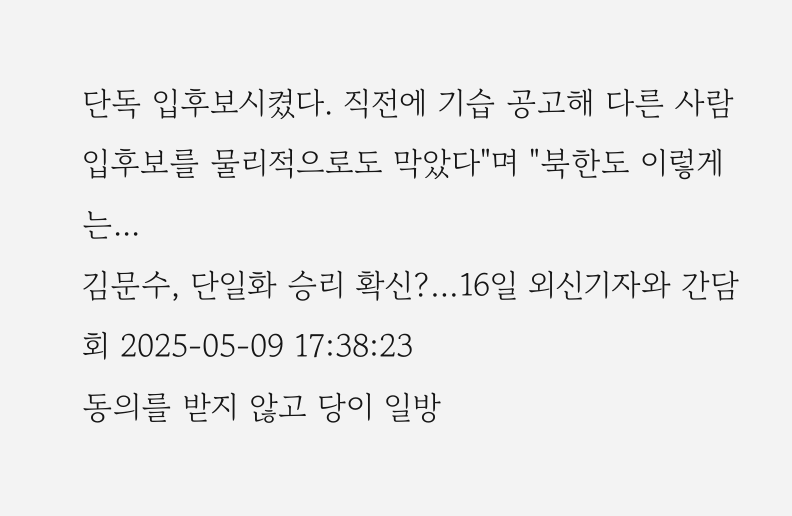단독 입후보시켰다. 직전에 기습 공고해 다른 사람 입후보를 물리적으로도 막았다"며 "북한도 이렇게는...
김문수, 단일화 승리 확신?…16일 외신기자와 간담회 2025-05-09 17:38:23
동의를 받지 않고 당이 일방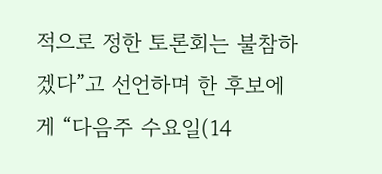적으로 정한 토론회는 불참하겠다”고 선언하며 한 후보에게 “다음주 수요일(14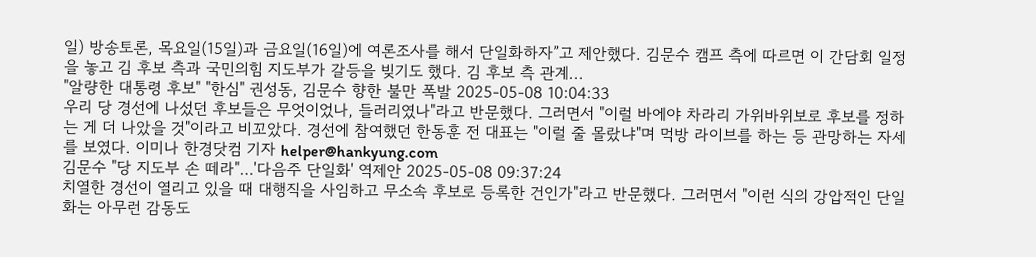일) 방송토론, 목요일(15일)과 금요일(16일)에 여론조사를 해서 단일화하자”고 제안했다. 김문수 캠프 측에 따르면 이 간담회 일정을 놓고 김 후보 측과 국민의힘 지도부가 갈등을 빚기도 했다. 김 후보 측 관계...
"알량한 대통령 후보" "한심" 권성동, 김문수 향한 불만 폭발 2025-05-08 10:04:33
우리 당 경선에 나섰던 후보들은 무엇이었나, 들러리였나"라고 반문했다. 그러면서 "이럴 바에야 차라리 가위바위보로 후보를 정하는 게 더 나았을 것"이라고 비꼬았다. 경선에 참여했던 한동훈 전 대표는 "이럴 줄 몰랐냐"며 먹방 라이브를 하는 등 관망하는 자세를 보였다. 이미나 한경닷컴 기자 helper@hankyung.com
김문수 "당 지도부 손 떼라"…'다음주 단일화' 역제안 2025-05-08 09:37:24
치열한 경선이 열리고 있을 때 대행직을 사임하고 무소속 후보로 등록한 건인가"라고 반문했다. 그러면서 "이런 식의 강압적인 단일화는 아무런 감동도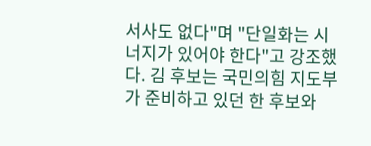서사도 없다"며 "단일화는 시너지가 있어야 한다"고 강조했다. 김 후보는 국민의힘 지도부가 준비하고 있던 한 후보와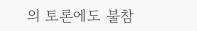의 토론에도 불참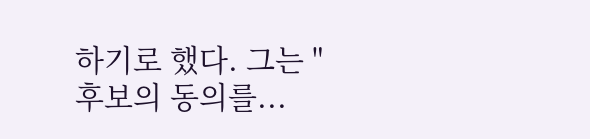하기로 했다. 그는 "후보의 동의를...